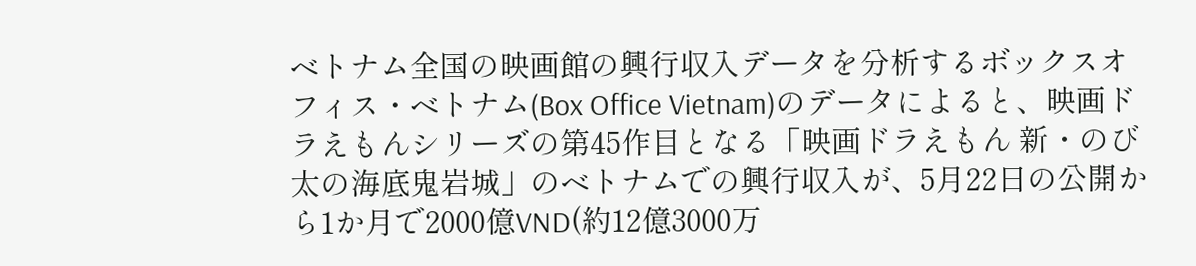ベトナム全国の映画館の興行収入データを分析するボックスオフィス・ベトナム(Box Office Vietnam)のデータによると、映画ドラえもんシリーズの第45作目となる「映画ドラえもん 新・のび太の海底鬼岩城」のベトナムでの興行収入が、5月22日の公開から1か月で2000億VND(約12億3000万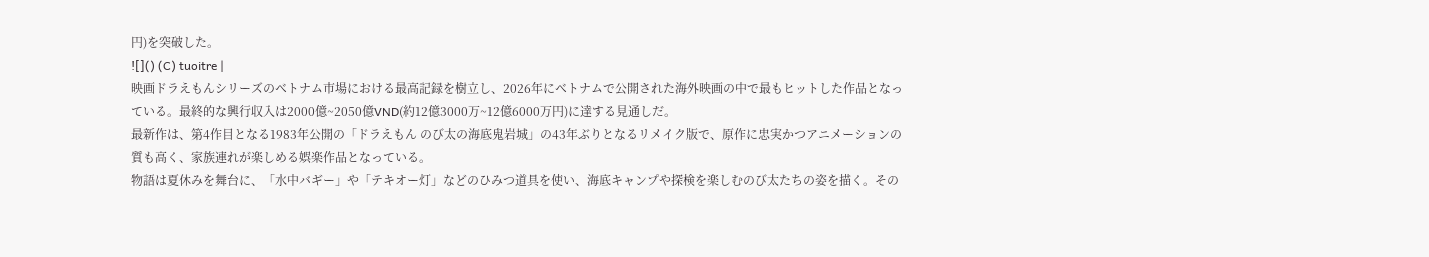円)を突破した。
![]() (C) tuoitre |
映画ドラえもんシリーズのベトナム市場における最高記録を樹立し、2026年にベトナムで公開された海外映画の中で最もヒットした作品となっている。最終的な興行収入は2000億~2050億VND(約12億3000万~12億6000万円)に達する見通しだ。
最新作は、第4作目となる1983年公開の「ドラえもん のび太の海底鬼岩城」の43年ぶりとなるリメイク版で、原作に忠実かつアニメーションの質も高く、家族連れが楽しめる娯楽作品となっている。
物語は夏休みを舞台に、「水中バギー」や「テキオー灯」などのひみつ道具を使い、海底キャンプや探検を楽しむのび太たちの姿を描く。その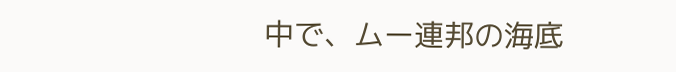中で、ムー連邦の海底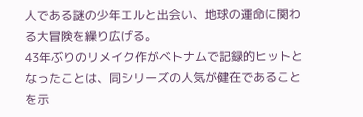人である謎の少年エルと出会い、地球の運命に関わる大冒険を繰り広げる。
43年ぶりのリメイク作がベトナムで記録的ヒットとなったことは、同シリーズの人気が健在であることを示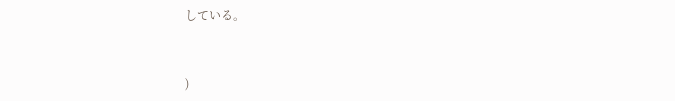している。



)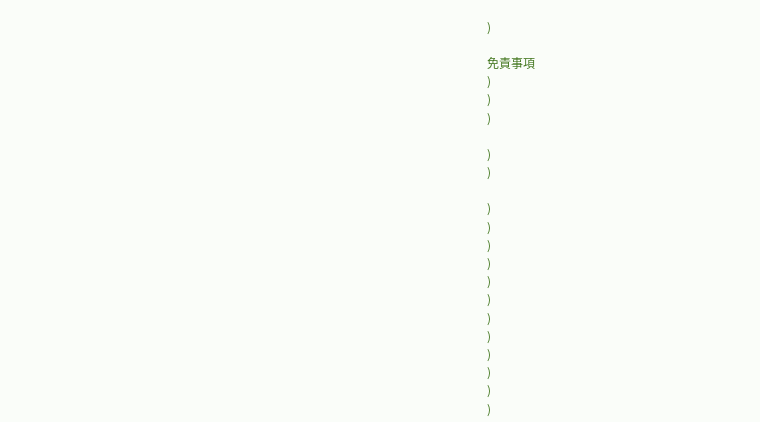)

免責事項
)
)
)

)
)

)
)
)
)
)
)
)
)
)
)
)
)